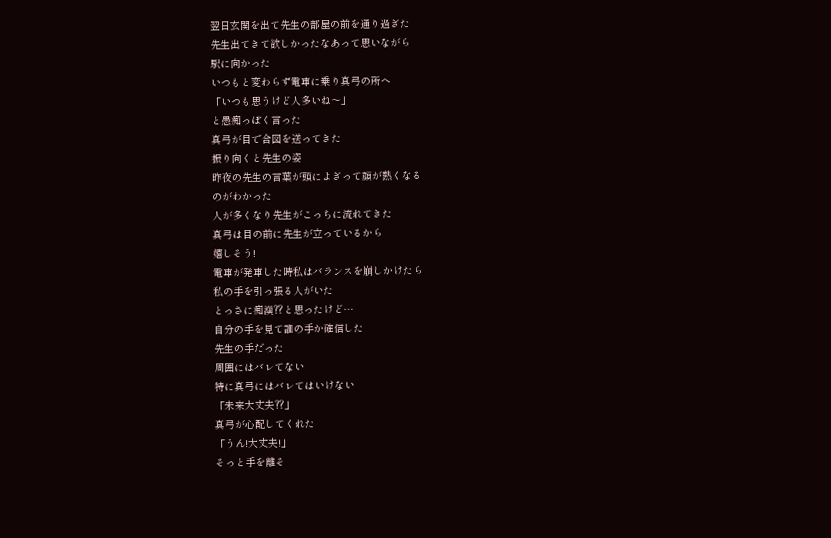翌日玄関を出て先生の部屋の前を通り過ぎた
先生出てきて欲しかったなあって思いながら
駅に向かった
いつもと変わらず電車に乗り真弓の所へ
「いつも思うけど人多いね〜」
と愚痴っぽく言った
真弓が目で合図を送ってきた
振り向くと先生の姿
昨夜の先生の言葉が頭によぎって顔が熱くなる
のがわかった
人が多くなり先生がこっちに流れてきた
真弓は目の前に先生が立っているから
嬉しそう!
電車が発車した時私はバランスを崩しかけたら
私の手を引っ張る人がいた
とっさに痴漢⁇と思ったけど…
自分の手を見て誰の手か確信した
先生の手だった
周囲にはバレてない
特に真弓にはバレてはいけない
「未来大丈夫⁇」
真弓が心配してくれた
「うん!大丈夫!」
そっと手を離そ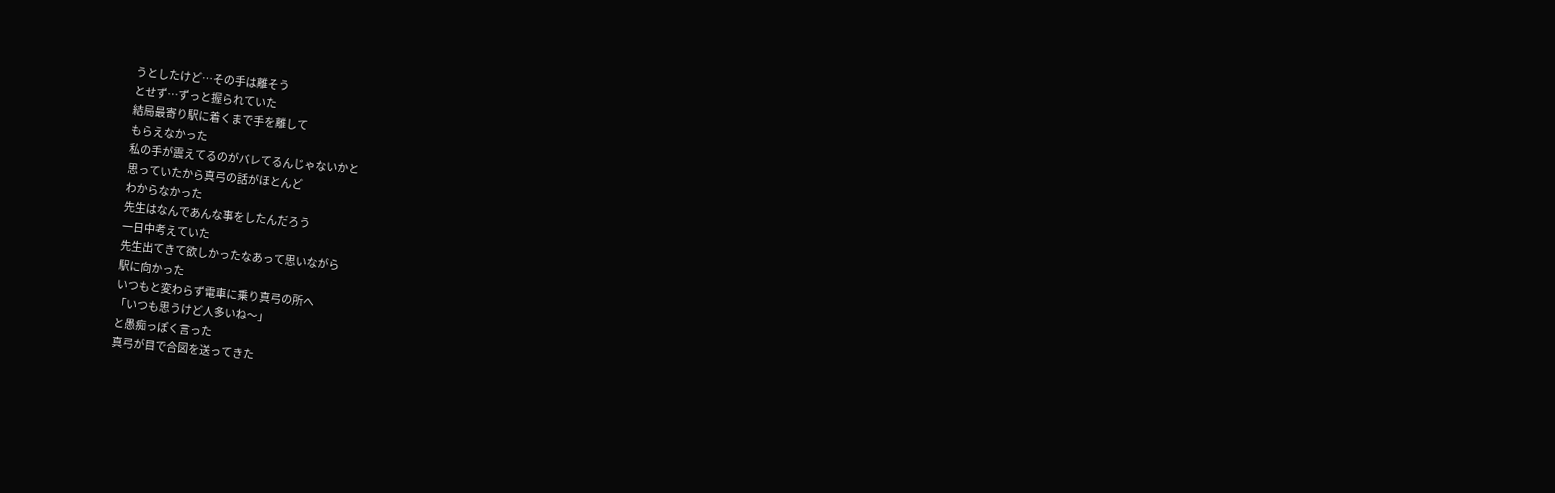うとしたけど…その手は離そう
とせず…ずっと握られていた
結局最寄り駅に着くまで手を離して
もらえなかった
私の手が震えてるのがバレてるんじゃないかと
思っていたから真弓の話がほとんど
わからなかった
先生はなんであんな事をしたんだろう
一日中考えていた
先生出てきて欲しかったなあって思いながら
駅に向かった
いつもと変わらず電車に乗り真弓の所へ
「いつも思うけど人多いね〜」
と愚痴っぽく言った
真弓が目で合図を送ってきた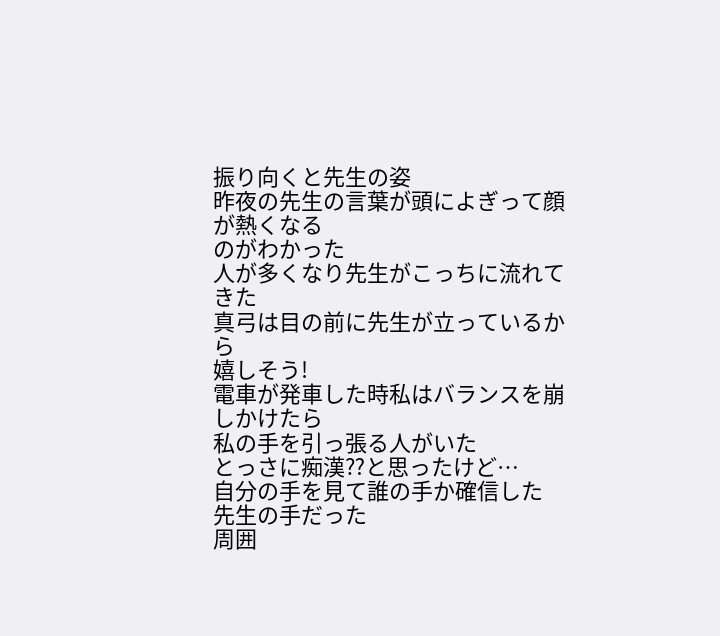振り向くと先生の姿
昨夜の先生の言葉が頭によぎって顔が熱くなる
のがわかった
人が多くなり先生がこっちに流れてきた
真弓は目の前に先生が立っているから
嬉しそう!
電車が発車した時私はバランスを崩しかけたら
私の手を引っ張る人がいた
とっさに痴漢⁇と思ったけど…
自分の手を見て誰の手か確信した
先生の手だった
周囲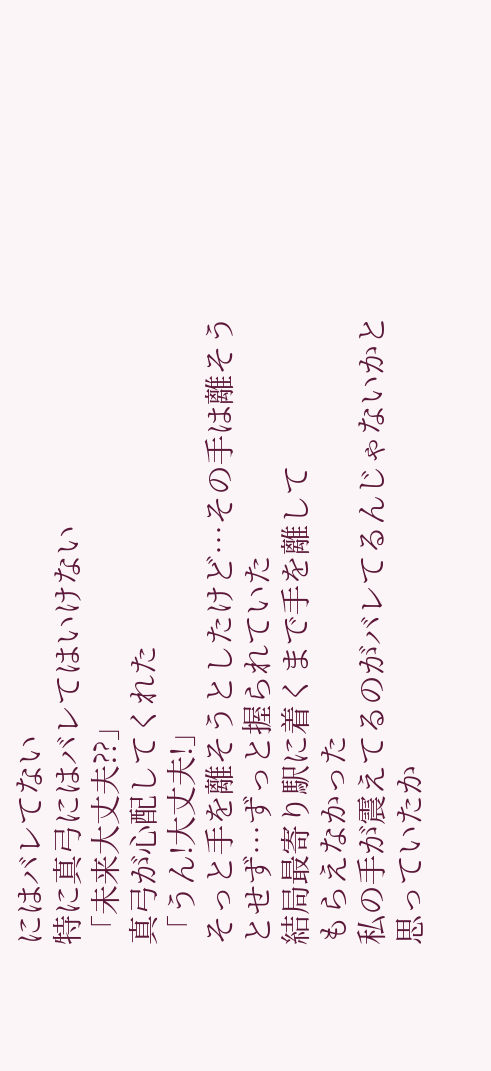にはバレてない
特に真弓にはバレてはいけない
「未来大丈夫⁇」
真弓が心配してくれた
「うん!大丈夫!」
そっと手を離そうとしたけど…その手は離そう
とせず…ずっと握られていた
結局最寄り駅に着くまで手を離して
もらえなかった
私の手が震えてるのがバレてるんじゃないかと
思っていたか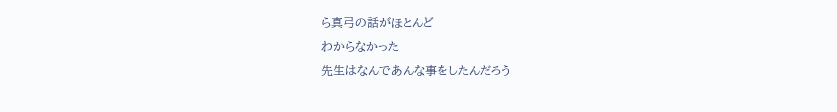ら真弓の話がほとんど
わからなかった
先生はなんであんな事をしたんだろう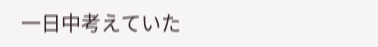一日中考えていた